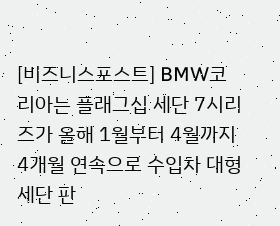[비즈니스포스트] BMW코리아는 플래그십 세단 7시리즈가 올해 1월부터 4월까지 4개월 연속으로 수입차 대형 세단 판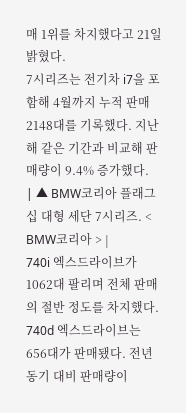매 1위를 차지했다고 21일 밝혔다.
7시리즈는 전기차 i7을 포함해 4월까지 누적 판매 2148대를 기록했다. 지난해 같은 기간과 비교해 판매량이 9.4% 증가했다.
| ▲ BMW코리아 플래그십 대형 세단 7시리즈. < BMW코리아 > |
740i 엑스드라이브가 1062대 팔리며 전체 판매의 절반 정도를 차지했다. 740d 엑스드라이브는 656대가 판매됐다. 전년 동기 대비 판매량이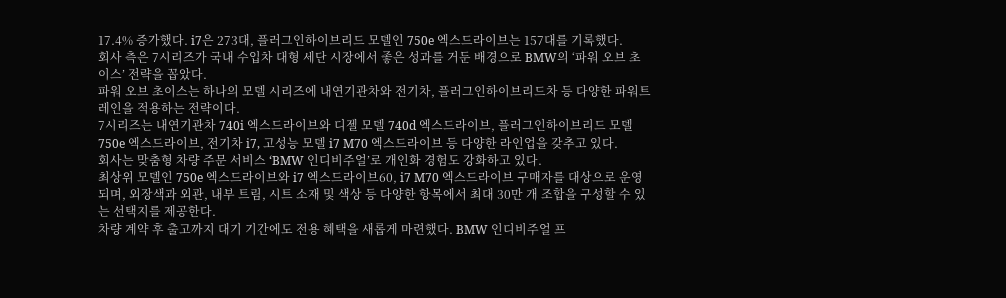17.4% 증가했다. i7은 273대, 플러그인하이브리드 모델인 750e 엑스드라이브는 157대를 기록했다.
회사 측은 7시리즈가 국내 수입차 대형 세단 시장에서 좋은 성과를 거둔 배경으로 BMW의 ‘파워 오브 초이스’ 전략을 꼽았다.
파워 오브 초이스는 하나의 모델 시리즈에 내연기관차와 전기차, 플러그인하이브리드차 등 다양한 파워트레인을 적용하는 전략이다.
7시리즈는 내연기관차 740i 엑스드라이브와 디젤 모델 740d 엑스드라이브, 플러그인하이브리드 모델 750e 엑스드라이브, 전기차 i7, 고성능 모델 i7 M70 엑스드라이브 등 다양한 라인업을 갖추고 있다.
회사는 맞춤형 차량 주문 서비스 ‘BMW 인디비주얼’로 개인화 경험도 강화하고 있다.
최상위 모델인 750e 엑스드라이브와 i7 엑스드라이브60, i7 M70 엑스드라이브 구매자를 대상으로 운영되며, 외장색과 외관, 내부 트림, 시트 소재 및 색상 등 다양한 항목에서 최대 30만 개 조합을 구성할 수 있는 선택지를 제공한다.
차량 계약 후 출고까지 대기 기간에도 전용 혜택을 새롭게 마련했다. BMW 인디비주얼 프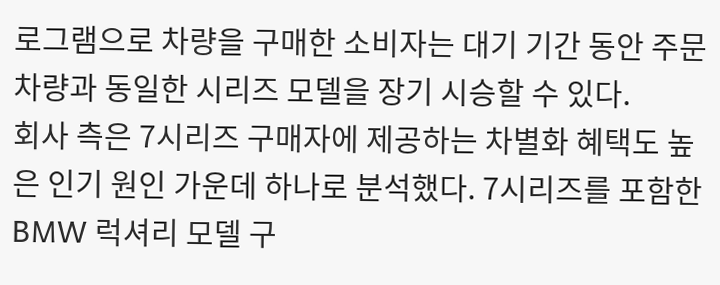로그램으로 차량을 구매한 소비자는 대기 기간 동안 주문 차량과 동일한 시리즈 모델을 장기 시승할 수 있다.
회사 측은 7시리즈 구매자에 제공하는 차별화 혜택도 높은 인기 원인 가운데 하나로 분석했다. 7시리즈를 포함한 BMW 럭셔리 모델 구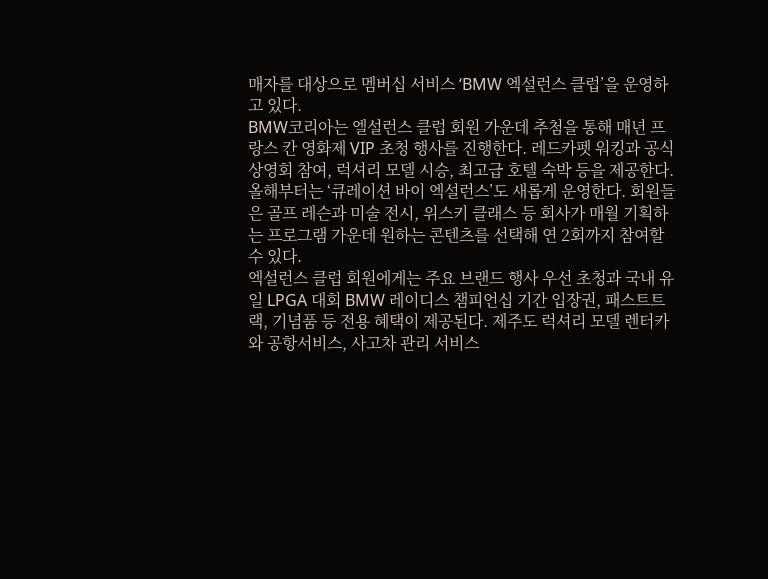매자를 대상으로 멤버십 서비스 ‘BMW 엑설런스 클럽’을 운영하고 있다.
BMW코리아는 엘설런스 클럽 회원 가운데 추첨을 통해 매년 프랑스 칸 영화제 VIP 초청 행사를 진행한다. 레드카펫 워킹과 공식 상영회 참여, 럭셔리 모델 시승, 최고급 호텔 숙박 등을 제공한다.
올해부터는 ‘큐레이션 바이 엑설런스’도 새롭게 운영한다. 회원들은 골프 레슨과 미술 전시, 위스키 클래스 등 회사가 매월 기획하는 프로그램 가운데 원하는 콘텐츠를 선택해 연 2회까지 참여할 수 있다.
엑설런스 클럽 회원에게는 주요 브랜드 행사 우선 초청과 국내 유일 LPGA 대회 BMW 레이디스 챔피언십 기간 입장권, 패스트트랙, 기념품 등 전용 혜택이 제공된다. 제주도 럭셔리 모델 렌터카와 공항서비스, 사고차 관리 서비스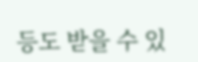등도 받을 수 있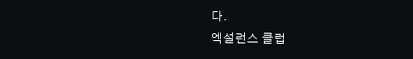다.
엑설런스 클럽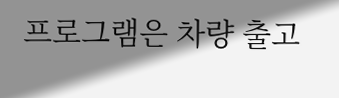프로그램은 차량 출고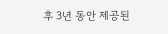후 3년 동안 제공된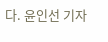다. 윤인선 기자